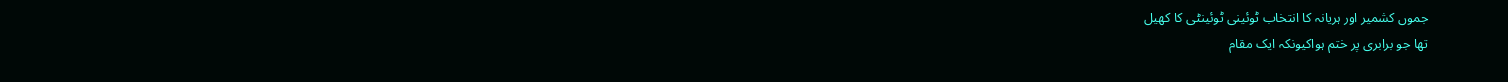جموں کشمیر اور ہریانہ کا انتخاب ٹوئینی ٹوئینٹی کا کھیل
تھا جو برابری پر ختم ہواکیونکہ ایک مقام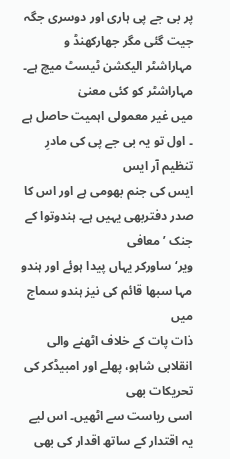پر بی جے پی ہاری اور دوسری جگہ
جیت گئی مگر جھارکھنڈ و مہاراشٹر الیکشن ٹیسٹ میچ ہے۔ مہاراشٹر کو کئی معنیٰ
میں غیر معمولی اہمیت حاصل ہے ۔ اول تو یہ بی جے پی کی مادرِ تنظیم آر ایس
ایس کی جنم بھومی ہے اور اس کا صدر دفتربھی یہیں ہے۔ ہندوتوا کے جنک ’معافی
ویر‘ساورکر یہاں پیدا ہوئے اور ہندو مہا سبھا قائم کی نیز ہندو سماج میں
ذات پات کے خلاف اٹھنے والی انقلابی شاہو، پھلے اور امبیڈکر کی تحریکات بھی
اسی ریاست سے اٹھیں۔ اس لیے یہ اقتدار کے ساتھ اقدار کی بھی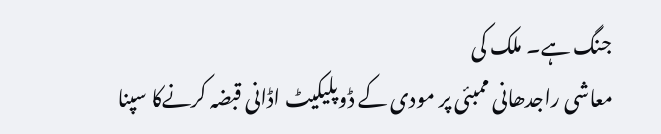جنگ ہے۔ ملک کی
معاشی راجدھانی ممبئی پر مودی کے ڈوپلیکیٹ اڈانی قبضہ کرنےکا سپنا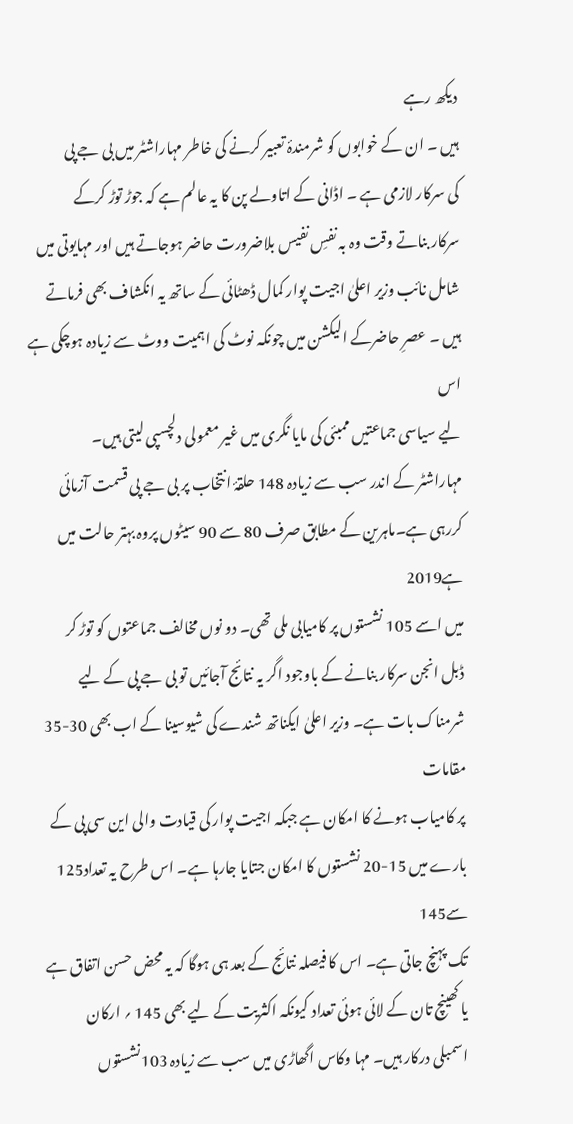دیکھ رہے
ہیں ۔ ان کے خوابوں کو شرمندۂ تعبیر کرنے کی خاطر مہاراشٹر میں بی جے پی
کی سرکار لازمی ہے ۔ اڈانی کے اتاولے پن کا یہ عالم ہے کہ جوڑ توڑ کرکے
سرکار بناتے وقت وہ بہ نفسِ نفیس بلاضرورت حاضر ہوجاتے ہیں اور مہایوتی میں
شامل نائب وزیر اعلیٰ اجیت پوار کمال ڈھٹائی کے ساتھ یہ انکشاف بھی فرماتے
ہیں ۔ عصرِ حاضرکے الیکشن میں چونکہ نوٹ کی اہمیت ووٹ سے زیادہ ہوچکی ہے اس
لیے سیاسی جماعتیں ممبئی کی مایا نگری میں غیر معمولی دلچسپی لیتی ہیں۔
مہاراشٹر کے اندر سب سے زیادہ 148 حلقۂ انتخاب پر بی جے پی قسمت آزمائی
کررہی ہے۔ماہرین کے مطابق صرف 80 سے 90 سیٹوں پروہ بہتر حالت میں ہے2019
میں اسے 105 نشستوں پر کامیابی ملی تھی۔ دو نوں مخالف جماعتوں کو توڑ کر
ڈبل انجن سرکار بنانے کے باوجود اگر یہ نتائج آجائیں تو بی جے پی کے لیے
شرمناک بات ہے۔ وزیر اعلیٰ ایکناتھ شندے کی شیوسینا کے اب بھی 30-35 مقامات
پر کامیاب ہونے کا امکان ہے جبکہ اجیت پوار کی قیادت والی این سی پی کے
بارے میں 15-20 نشستوں کا امکان جتایا جارہا ہے۔ اس طرح یہ تعداد125 سے145
تک پہنچ جاتی ہے۔ اس کا فیصلہ نتائج کے بعد ہی ہوگا کہ یہ محض حسن اتفاق ہے
یا کھینچ تان کے لائی ہوئی تعداد کیونکہ اکثریت کے لیے بھی 145 ؍ ارکان
اسمبلی درکار ہیں۔ مہا وکاس اگھاڑی میں سب سے زیادہ 103نشستوں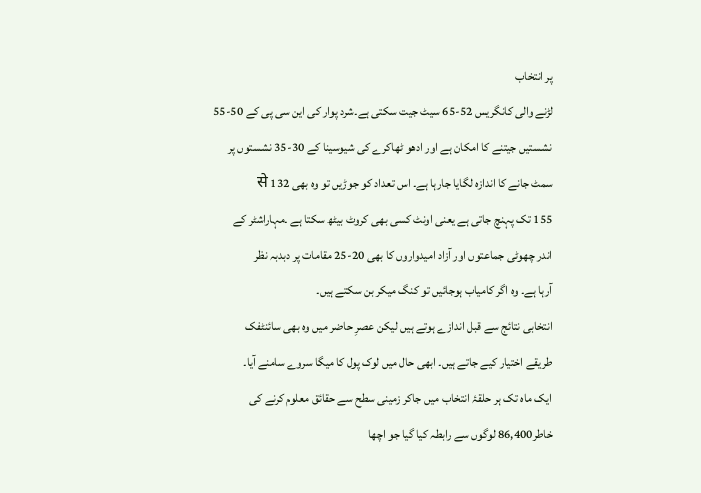پر انتخاب
لڑنے والی کانگریس 52-65 سیٹ جیت سکتی ہے۔شرد پوار کی این سی پی کے 50-55
نشستیں جیتنے کا امکان ہے اور ادھو ٹھاکرے کی شیوسینا کے 30-35 نشستوں پر
سمٹ جانے کا اندازہ لگایا جارہا ہے۔ اس تعداد کو جوڑیں تو وہ بھی 132 से
155 تک پہنچ جاتی ہے یعنی اونٹ کسی بھی کروٹ بیٹھ سکتا ہے ۔مہاراشٹر کے
اندر چھوٹی جماعتوں اور آزاد امیدواروں کا بھی 20-25 مقامات پر دبدبہ نظر
آرہا ہے۔ وہ اگر کامیاب ہوجائیں تو کنگ میکر بن سکتے ہیں۔
انتخابی نتائج سے قبل اندازے ہوتے ہیں لیکن عصرِ حاضر میں وہ بھی سائنٹفک
طریقے اختیار کیے جاتے ہیں۔ ابھی حال میں لوک پول کا میگا سروے سامنے آیا۔
ایک ماہ تک ہر حلقۂ انتخاب میں جاکر زمینی سطح سے حقائق معلوم کرنے کی
خاطر86,400 لوگوں سے رابطہ کیا گیا جو اچھا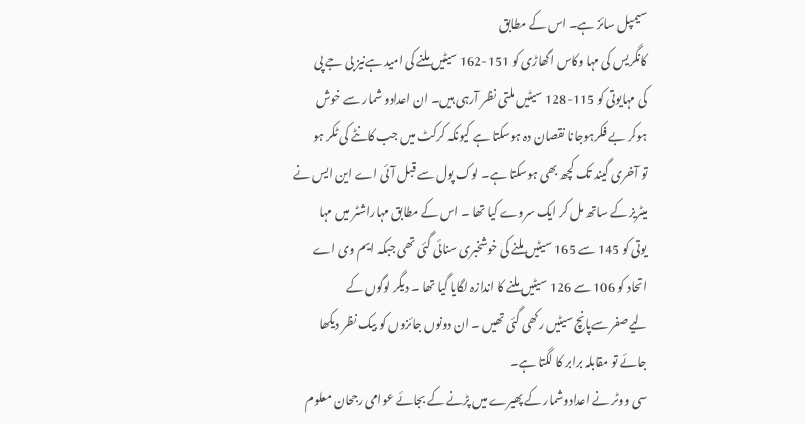سیمپل سائز ہے۔ اس کے مطابق
کانگریس کی مہا وکاس اگھاڑی کو 151-162 سیٹیں ملنے کی امید ہےنیز بی جے پی
کی مہایوتی کو 115-128 سیٹیں ملتی نظر آرہی ہیں۔ ان اعدادو شمار سے خوش
ہوکر بے فکرہوجانا نقصان دہ ہوسکتا ہے کیونکہ کرکٹ میں جب کانٹے کی ٹکر ہو
تو آخری گیند تک کچھ بھی ہوسکتا ہے۔ لوک پول سے قبل آئی اے این ایس نے
میٹریز کے ساتھ مل کر ایک سروے کیا تھا ۔ اس کے مطابق مہاراشٹر میں مہا
یوتی کو 145 سے 165 سیٹیں ملنے کی خوشخبری سنائی گئی تھی جبکہ ایم وی اے
اتحاد کو 106 سے 126 سیٹیں ملنے کا اندازہ لگایا گیا تھا ۔ دیگر لوگوں کے
لیےصفر سےپانچ سیٹیں رکھی گئی تھیں ۔ ان دونوں جائزوں کو بیک نظر دیکھا
جائے تو مقابلہ برابر کا لگتا ہے۔
سی ووٹر نے اعدادوشمار کے پھیرے میں پڑنے کے بجائے عوامی رجحان معلوم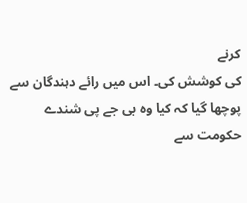کرنے
کی کوشش کی۔ اس میں رائے دہندگان سے پوچھا گیا کہ کیا وہ بی جے پی شندے
حکومت سے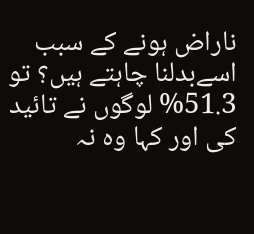ناراض ہونے کے سبب اسےبدلنا چاہتے ہیں؟ تو 51.3% لوگوں نے تائید
کی اور کہا وہ نہ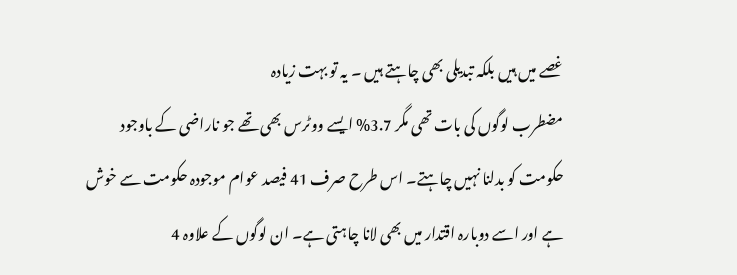غصے میں ہیں بلکہ تبدیلی بھی چاہتے ہیں ۔ یہ تو بہت زیادہ
مضطرب لوگوں کی بات تھی مگر 3.7% ایسے ووٹرس بھی تھے جو ناراضی کے باوجود
حکومت کو بدلنا نہیں چاہتے۔ اس طرح صرف 41 فیصد عوام موجودہ حکومت سے خوش
ہے اور اسے دوبارہ اقتدار میں بھی لانا چاہتی ہے۔ ان لوگوں کے علاوہ 4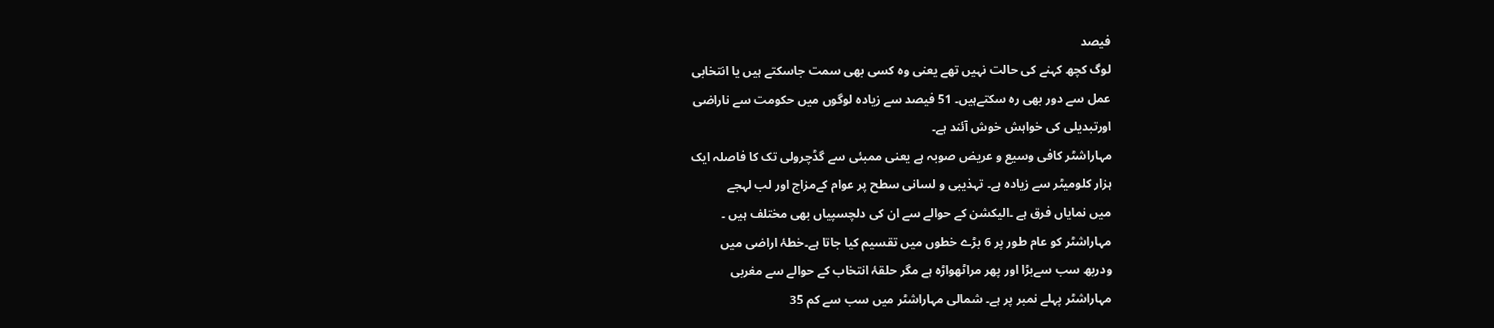فیصد
لوگ کچھ کہنے کی حالت نہیں تھے یعنی وہ کسی بھی سمت جاسکتے ہیں یا انتخابی
عمل سے دور بھی رہ سکتےہیں۔ 51 فیصد سے زیادہ لوگوں میں حکومت سے ناراضی
اورتبدیلی کی خواہش خوش آئند ہے۔
مہاراشٹر کافی وسیع و عریض صوبہ ہے یعنی ممبئی سے گڈچرولی تک کا فاصلہ ایک
ہزار کلومیٹر سے زیادہ ہے۔ تہذیبی و لسانی سطح پر عوام کےمزاج اور لب لہجے
میں نمایاں فرق ہے ۔الیکشن کے حوالے سے ان کی دلچسپیاں بھی مختلف ہیں ۔
مہاراشٹر کو عام طور پر 6 بڑے خطوں میں تقسیم کیا جاتا ہے۔خطۂ اراضی میں
ودربھ سب سےبڑا اور پھر مراٹھواڑہ ہے مگر حلقۂ انتخاب کے حوالے سے مغربی
مہاراشٹر پہلے نمبر پر ہے۔ شمالی مہاراشٹر میں سب سے کم 35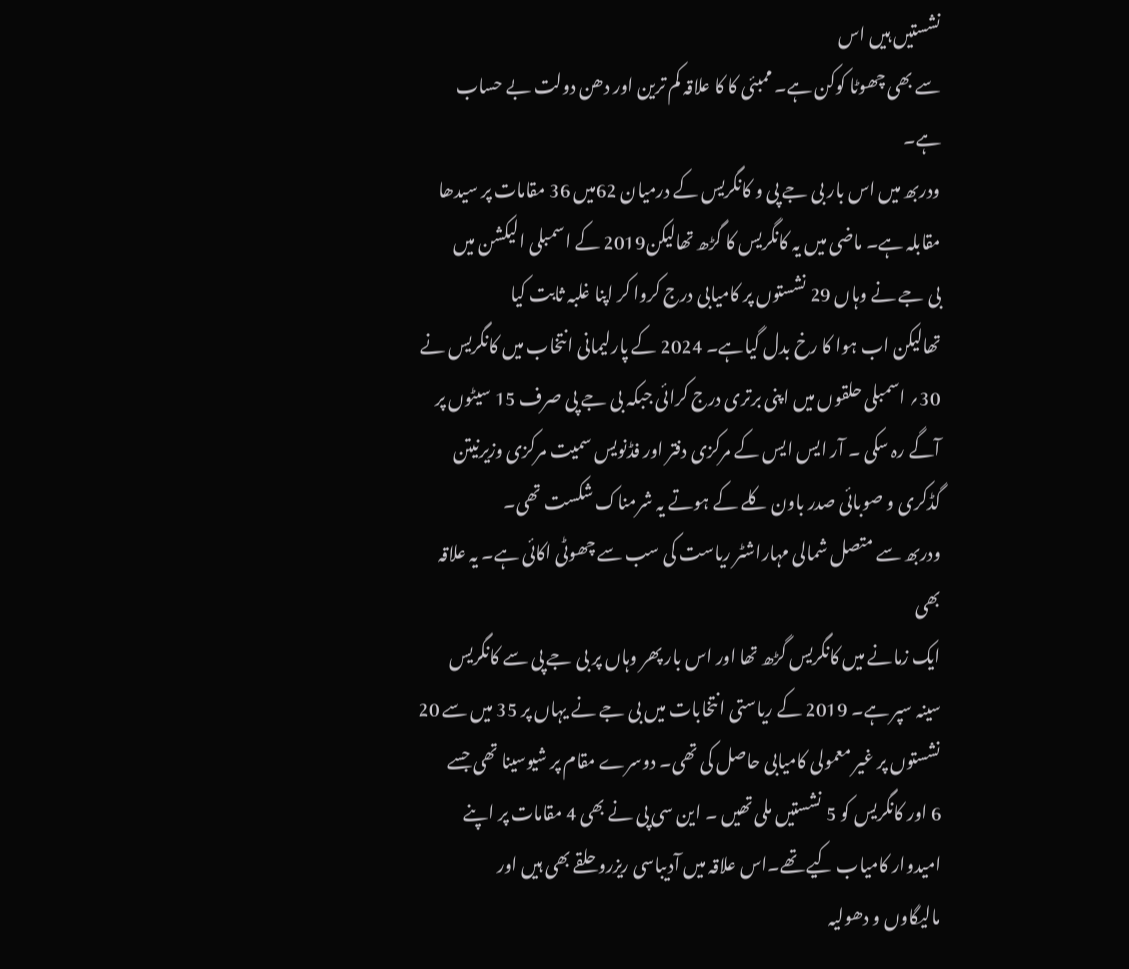نشستیں ہیں اس
سے بھی چھوٹا کوکن ہے۔ ممبئی کا کا علاقہ کم ترین اور دھن دولت بے حساب ہے۔
ودربھ میں اس بار بی جے پی و کانگریس کے درمیان 62میں 36 مقامات پر سیدھا
مقابلہ ہے۔ ماضی میں یہ کانگریس کا گڑھ تھالیکن2019 کے اسمبلی الیکشن میں
بی جے نے وہاں 29 نشستوں پر کامیابی درج کروا کر اپنا غلبہ ثابت کیا
تھالیکن اب ہوا کا رخ بدل گیاہے۔ 2024 کے پارلیمانی انتخاب میں کانگریس نے
30؍ اسمبلی حلقوں میں اپنی برتری درج کرائی جبکہ بی جے پی صرف 15 سیٹوں پر
آگے رہ سکی ۔ آر ایس ایس کے مرکزی دفتر اور فڈنویس سمیت مرکزی وزیرنیتن
گڈکری و صوبائی صدر باون کلے کے ہوتے یہ شرمناک شکست تھی۔
ودربھ سے متصل شمالی مہاراشٹر ریاست کی سب سے چھوٹی اکائی ہے۔ یہ علاقہ بھی
ایک زمانے میں کانگریس گڑھ تھا اور اس بار پھر وہاں پر بی جے پی سے کانگریس
سینہ سپر ہے۔ 2019 کے ریاستی انتخابات میں بی جے نے یہاں پر 35 میں سے 20
نشستوں پر غیر معمولی کامیابی حاصل کی تھی۔ دوسرے مقام پر شیوسینا تھی جسے
6 اور کانگریس کو 5 نشستیں ملی تھیں ۔ این سی پی نے بھی 4 مقامات پر اپنے
امیدوار کامیاب کیے تھے۔اس علاقہ میں آدیباسی ریزرو حلقے بھی ہیں اور
مالیگاوں و دھولیہ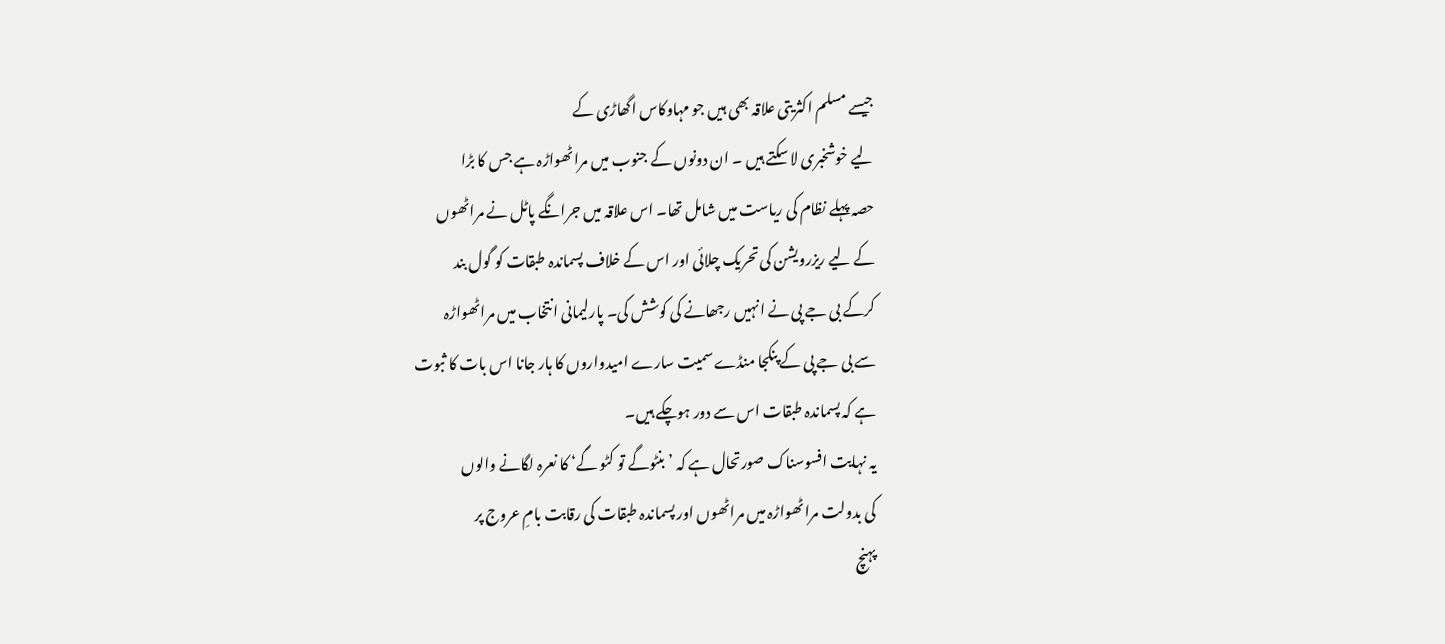جیسے مسلم اکثریتی علاقہ بھی ہیں جو مہاوکاس اگھاڑی کے
لیے خوشخبری لا سکتے ہیں ۔ ان دونوں کے جنوب میں مراٹھواڑہ ہے جس کا بڑا
حصہ پہلے نظام کی ریاست میں شامل تھا۔ اس علاقہ میں جرانگے پاٹل نے مراٹھوں
کے لیے ریزرویشن کی تحریک چلائی اور اس کے خلاف پسماندہ طبقات کو گول بند
کرکے بی جے پی نے انہیں رجھانے کی کوشش کی۔ پارلیمانی انتخاب میں مراٹھواڑہ
سے بی جے پی کے پنکجا منڈے سمیت سارے امیدواروں کا ہار جانا اس بات کا ثبوت
ہے کہ پسماندہ طبقات اس سے دور ہوچکے ہیں۔
یہ نہایت افسوسناک صورتحال ہے کہ ’بنٹوگے تو کٹو گے‘ کا نعرہ لگانے والوں
کی بدولت مراٹھواڑہ میں مراٹھوں اور پسماندہ طبقات کی رقابت بامِ عروج پر
پہنچ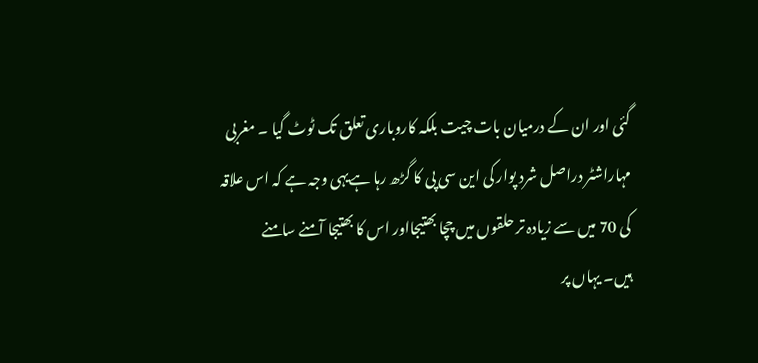گئی اور ان کے درمیان بات چیت بلکہ کاروباری تعلق تک ٹوٹ گیا ۔ مغربی
مہاراشٹر دراصل شرد پوار کی این سی پی کا گڑھ رہا ہےیہی وجہ ہے کہ اس علاقہ
کی 70 میں سے زیادہ تر حلقوں میں چچا بھتیجااور اس کا بھتیجا آمنے سامنے
ہیں۔ یہاں پر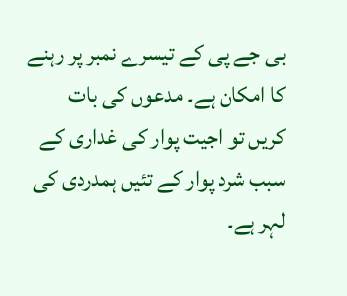بی جے پی کے تیسرے نمبر پر رہنے کا امکان ہے۔ مدعوں کی بات
کریں تو اجیت پوار کی غداری کے سبب شرد پوار کے تئیں ہمدردی کی لہر ہے۔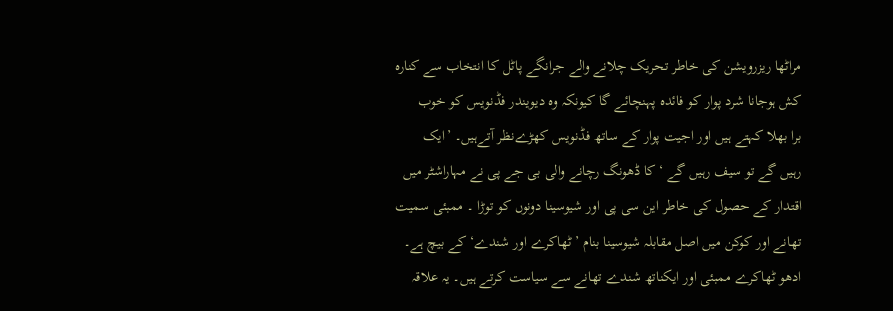مراٹھا ریزرویشن کی خاطر تحریک چلانے والے جرانگے پاٹل کا انتخاب سے کنارہ
کش ہوجانا شرد پوار کو فائدہ پہنچائے گا کیونکہ وہ دیویندر فڈنویس کو خوب
برا بھلا کہتے ہیں اور اجیت پوار کے ساتھ فڈنویس کھڑےنظر آتےہیں۔ ’ایک
رہیں گے تو سیف رہیں گے ‘ کا ڈھونگ رچانے والی بی جے پی نے مہاراشٹر میں
اقتدار کے حصول کی خاطر این سی پی اور شیوسینا دونوں کو توڑا ۔ ممبئی سمیت
تھانے اور کوکن میں اصل مقابلہ شیوسینا بنام ’ٹھاکرے اور شندے‘ کے بیچ ہے۔
ادھو ٹھاکرے ممبئی اور ایکناتھ شندے تھانے سے سیاست کرتے ہیں۔ یہ علاقہ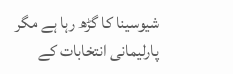شیوسینا کا گڑھ رہا ہے مگر پارلیمانی انتخابات کے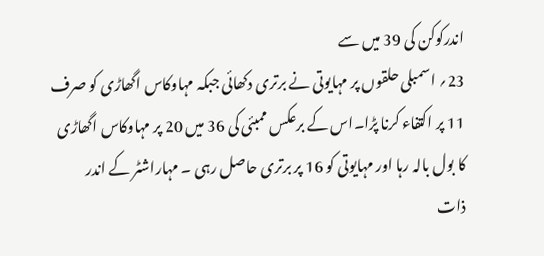اندرکوکن کی 39 میں سے
23؍ اسمبلی حلقوں پر مہایوتی نے برتری دکھائی جبکہ مہاوکاس اگھاڑی کو صرف
11 پر اکتفاء کرنا پڑا۔اس کے برعکس ممبئی کی 36 میں 20 پر مہاوکاس اگھاڑی
کا بول بالہ رہا اور مہایوتی کو 16 پر برتری حاصل رہی ۔ مہاراشٹر کے اندر
ذات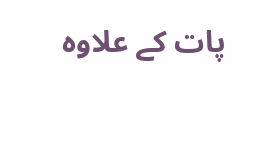پات کے علاوہ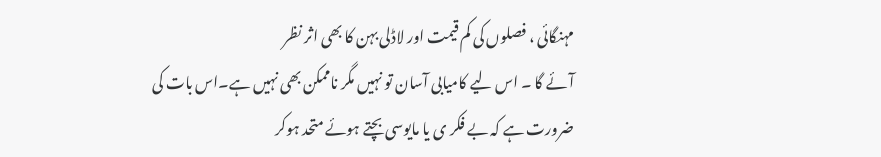مہنگائی ، فصلوں کی کم قیمت اور لاڈلی بہن کا بھی اثر نظر
آئے گا ۔ اس لیے کامیابی آسان تو نہیں مگر ناممکن بھی نہیں ہے۔اس بات کی
ضرورت ہے کہ بے فکر ی یا مایوسی بچتے ہوئے متحد ہوکر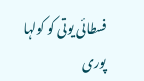فسطائی یوتی کو کولہا
پوری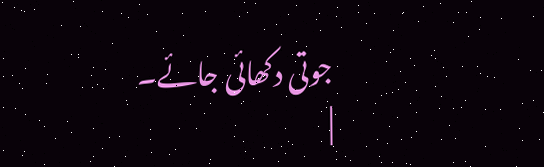جوتی دکھائی جائے۔
|